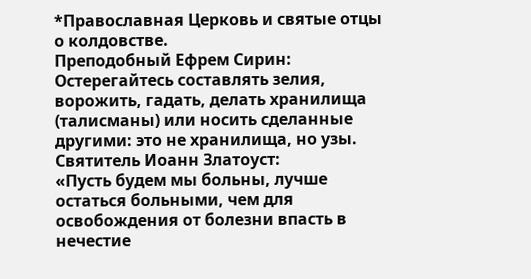*Православная Церковь и святые отцы о колдовстве.
Преподобный Ефрем Сирин: Остерегайтесь составлять зелия, ворожить, гадать, делать хранилища (талисманы) или носить сделанные другими: это не хранилища, но узы.
Святитель Иоанн Златоуст:
«Пусть будем мы больны, лучше остаться больными, чем для освобождения от болезни впасть в нечестие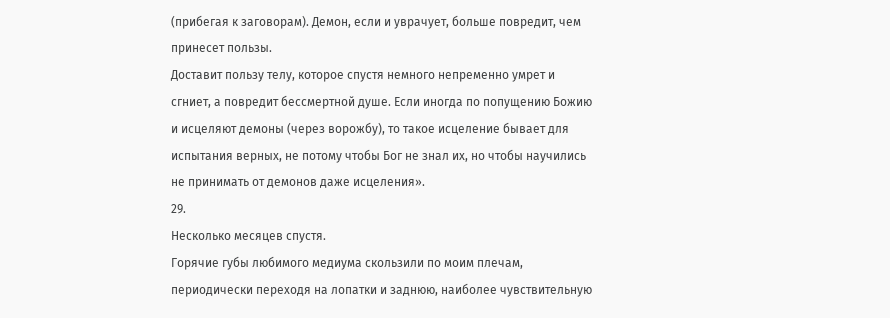(прибегая к заговорам). Демон, если и уврачует, больше повредит, чем принесет пользы.
Доставит пользу телу, которое спустя немного непременно умрет и сгниет, а повредит бессмертной душе. Если иногда по попущению Божию и исцеляют демоны (через ворожбу), то такое исцеление бывает для испытания верных, не потому чтобы Бог не знал их, но чтобы научились не принимать от демонов даже исцеления».
29.
Несколько месяцев спустя.
Горячие губы любимого медиума скользили по моим плечам, периодически переходя на лопатки и заднюю, наиболее чувствительную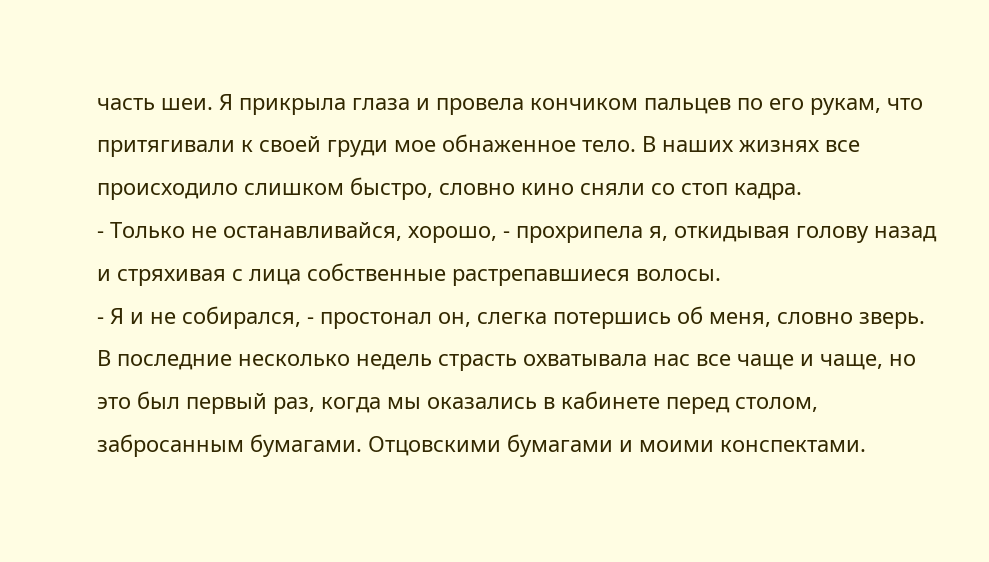часть шеи. Я прикрыла глаза и провела кончиком пальцев по его рукам, что притягивали к своей груди мое обнаженное тело. В наших жизнях все происходило слишком быстро, словно кино сняли со стоп кадра.
- Только не останавливайся, хорошо, - прохрипела я, откидывая голову назад и стряхивая с лица собственные растрепавшиеся волосы.
- Я и не собирался, - простонал он, слегка потершись об меня, словно зверь.
В последние несколько недель страсть охватывала нас все чаще и чаще, но это был первый раз, когда мы оказались в кабинете перед столом, забросанным бумагами. Отцовскими бумагами и моими конспектами.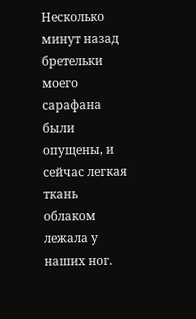Несколько минут назад бретельки моего сарафана были опущены, и сейчас легкая ткань облаком лежала у наших ног.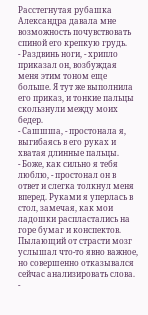Расстегнутая рубашка Александра давала мне возможность почувствовать спиной его крепкую грудь.
- Раздвинь ноги, - хрипло приказал он, возбуждая меня этим тоном еще больше. Я тут же выполнила его приказ, и тонкие пальцы скользнули между моих бедер.
- Сашшша, - простонала я, выгибаясь в его руках и хватая длинные пальцы.
- Боже, как сильно я тебя люблю, - простонал он в ответ и слегка толкнул меня вперед. Руками я уперлась в стол, замечая, как мои ладошки распластались на горе бумаг и конспектов. Пылающий от страсти мозг услышал что-то явно важное, но совершенно отказывался сейчас анализировать слова.
-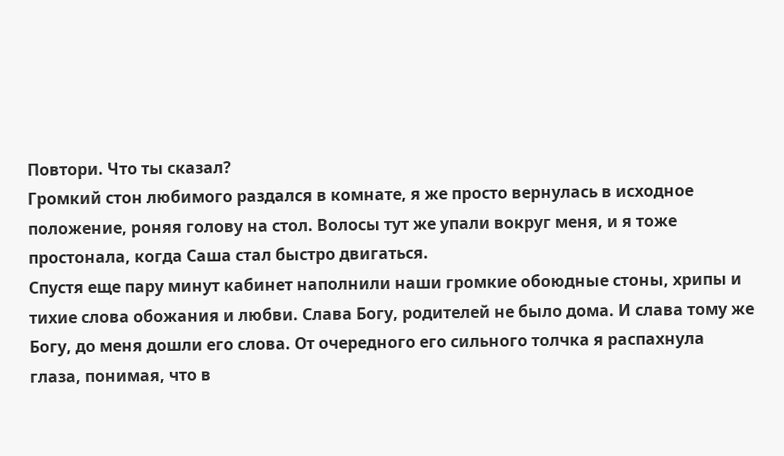Повтори. Что ты сказал?
Громкий стон любимого раздался в комнате, я же просто вернулась в исходное положение, роняя голову на стол. Волосы тут же упали вокруг меня, и я тоже простонала, когда Саша стал быстро двигаться.
Спустя еще пару минут кабинет наполнили наши громкие обоюдные стоны, хрипы и тихие слова обожания и любви. Слава Богу, родителей не было дома. И слава тому же Богу, до меня дошли его слова. От очередного его сильного толчка я распахнула глаза, понимая, что в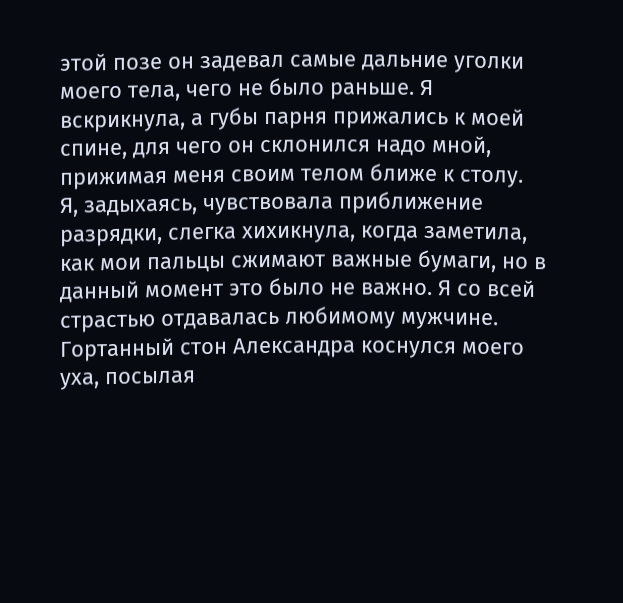этой позе он задевал самые дальние уголки моего тела, чего не было раньше. Я вскрикнула, а губы парня прижались к моей спине, для чего он склонился надо мной, прижимая меня своим телом ближе к столу. Я, задыхаясь, чувствовала приближение разрядки, слегка хихикнула, когда заметила, как мои пальцы сжимают важные бумаги, но в данный момент это было не важно. Я со всей страстью отдавалась любимому мужчине.
Гортанный стон Александра коснулся моего уха, посылая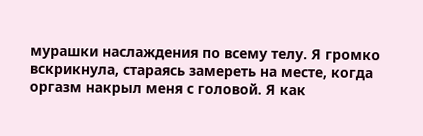мурашки наслаждения по всему телу. Я громко вскрикнула, стараясь замереть на месте, когда оргазм накрыл меня с головой. Я как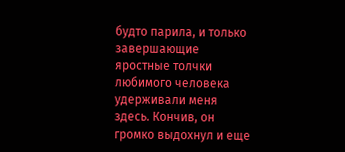будто парила, и только завершающие яростные толчки любимого человека удерживали меня здесь. Кончив, он громко выдохнул и еще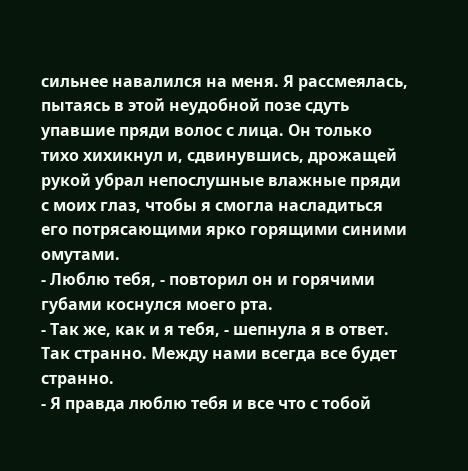сильнее навалился на меня. Я рассмеялась, пытаясь в этой неудобной позе сдуть упавшие пряди волос с лица. Он только тихо хихикнул и, сдвинувшись, дрожащей рукой убрал непослушные влажные пряди с моих глаз, чтобы я смогла насладиться его потрясающими ярко горящими синими омутами.
- Люблю тебя, - повторил он и горячими губами коснулся моего рта.
- Так же, как и я тебя, - шепнула я в ответ.
Так странно. Между нами всегда все будет странно.
- Я правда люблю тебя и все что с тобой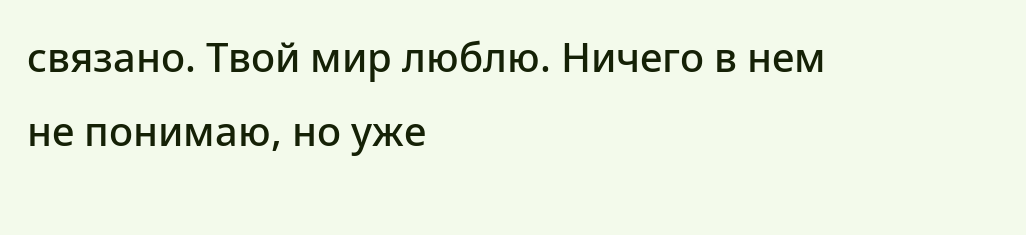связано. Твой мир люблю. Ничего в нем не понимаю, но уже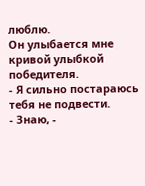люблю.
Он улыбается мне кривой улыбкой победителя.
- Я сильно постараюсь тебя не подвести.
- Знаю, -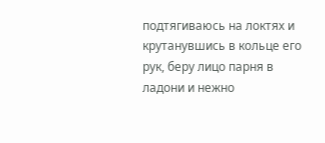подтягиваюсь на локтях и крутанувшись в кольце его рук, беру лицо парня в ладони и нежно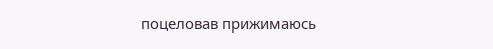поцеловав прижимаюсь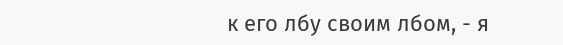к его лбу своим лбом, - я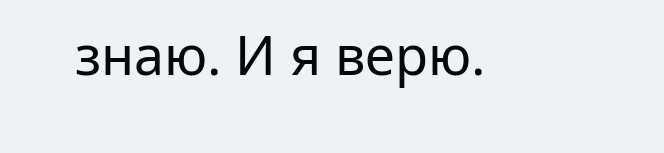знаю. И я верю.